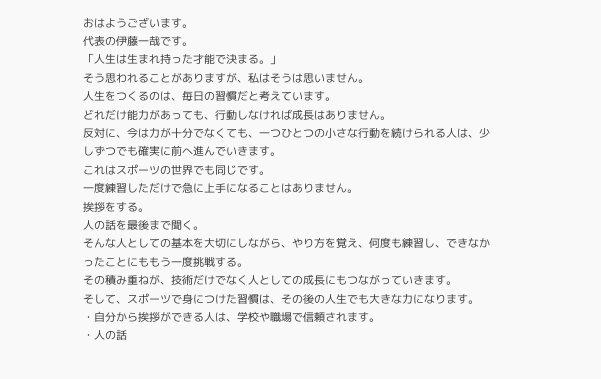おはようございます。
代表の伊藤一哉です。
「人生は生まれ持った才能で決まる。」
そう思われることがありますが、私はそうは思いません。
人生をつくるのは、毎日の習慣だと考えています。
どれだけ能力があっても、行動しなければ成長はありません。
反対に、今は力が十分でなくても、一つひとつの小さな行動を続けられる人は、少しずつでも確実に前へ進んでいきます。
これはスポーツの世界でも同じです。
一度練習しただけで急に上手になることはありません。
挨拶をする。
人の話を最後まで聞く。
そんな人としての基本を大切にしながら、やり方を覚え、何度も練習し、できなかったことにももう一度挑戦する。
その積み重ねが、技術だけでなく人としての成長にもつながっていきます。
そして、スポーツで身につけた習慣は、その後の人生でも大きな力になります。
・自分から挨拶ができる人は、学校や職場で信頼されます。
・人の話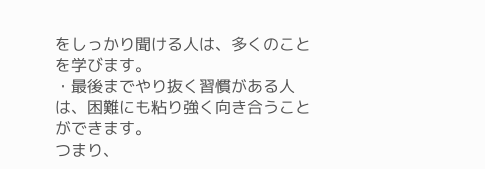をしっかり聞ける人は、多くのことを学びます。
・最後までやり抜く習慣がある人は、困難にも粘り強く向き合うことができます。
つまり、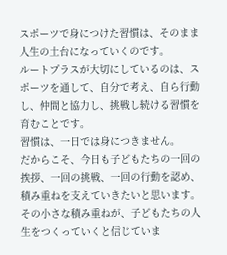スポーツで身につけた習慣は、そのまま人生の土台になっていくのです。
ルートプラスが大切にしているのは、スポーツを通して、自分で考え、自ら行動し、仲間と協力し、挑戦し続ける習慣を育むことです。
習慣は、一日では身につきません。
だからこそ、今日も子どもたちの一回の挨拶、一回の挑戦、一回の行動を認め、積み重ねを支えていきたいと思います。
その小さな積み重ねが、子どもたちの人生をつくっていくと信じていま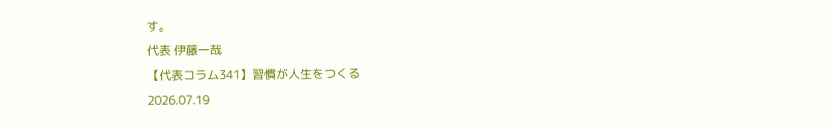す。
代表 伊藤一哉
【代表コラム341】習慣が人生をつくる
2026.07.19